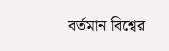বর্তমান বিশ্বের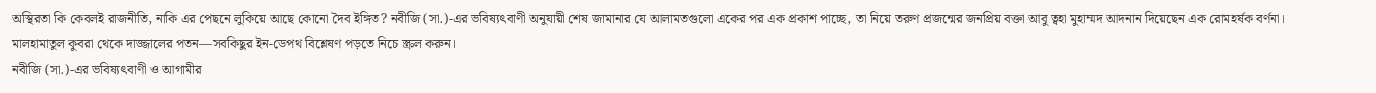অস্থিরতা কি কেবলই রাজনীতি, নাকি এর পেছনে লুকিয়ে আছে কোনো দৈব ইঙ্গিত? নবীজি (সা.)-এর ভবিষ্যৎবাণী অনুযায়ী শেষ জামানার যে আলামতগুলো একের পর এক প্রকাশ পাচ্ছে, তা নিয়ে তরুণ প্রজন্মের জনপ্রিয় বক্তা আবু ত্বহা মুহাম্মদ আদনান দিয়েছেন এক রোমহর্ষক বর্ণনা। মালহামাতুল কুবরা থেকে দাজ্জালের পতন—সবকিছুর ইন-ডেপথ বিশ্লেষণ পড়তে নিচে স্ক্রল করুন।
নবীজি (সা.)-এর ভবিষ্যৎবাণী ও আগামীর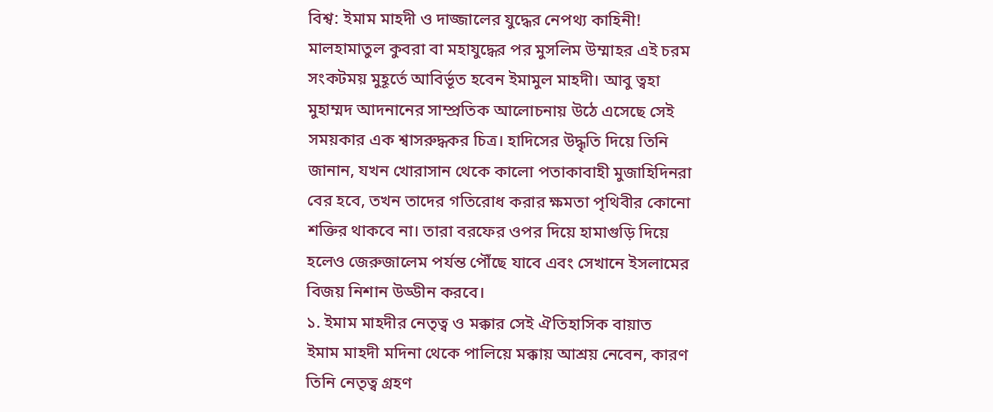বিশ্ব: ইমাম মাহদী ও দাজ্জালের যুদ্ধের নেপথ্য কাহিনী!
মালহামাতুল কুবরা বা মহাযুদ্ধের পর মুসলিম উম্মাহর এই চরম সংকটময় মুহূর্তে আবির্ভূত হবেন ইমামুল মাহদী। আবু ত্বহা মুহাম্মদ আদনানের সাম্প্রতিক আলোচনায় উঠে এসেছে সেই সময়কার এক শ্বাসরুদ্ধকর চিত্র। হাদিসের উদ্ধৃতি দিয়ে তিনি জানান, যখন খোরাসান থেকে কালো পতাকাবাহী মুজাহিদিনরা বের হবে, তখন তাদের গতিরোধ করার ক্ষমতা পৃথিবীর কোনো শক্তির থাকবে না। তারা বরফের ওপর দিয়ে হামাগুড়ি দিয়ে হলেও জেরুজালেম পর্যন্ত পৌঁছে যাবে এবং সেখানে ইসলামের বিজয় নিশান উড্ডীন করবে।
১. ইমাম মাহদীর নেতৃত্ব ও মক্কার সেই ঐতিহাসিক বায়াত
ইমাম মাহদী মদিনা থেকে পালিয়ে মক্কায় আশ্রয় নেবেন, কারণ তিনি নেতৃত্ব গ্রহণ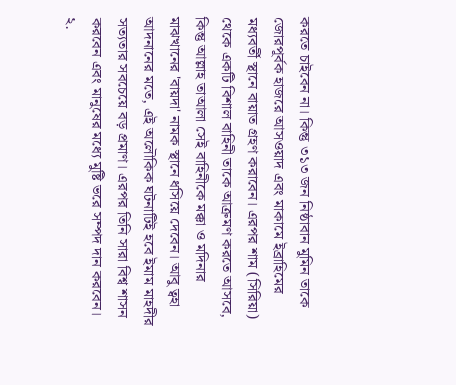করতে চাইবেন না। কিন্তু ৩১৩ জন নিষ্ঠাবান মুমিন তাকে জোরপূর্বক হাজরে আসওয়াদ এবং মাকামে ইব্রাহিমের মধ্যবর্তী স্থানে বায়াত গ্রহণ করাবেন। এরপর শাম (সিরিয়া) থেকে একটি বিশাল বাহিনী তাকে আক্রমণ করতে আসবে, কিন্তু আল্লাহ তাআলা সেই বাহিনীকে মক্কা ও মদিনার মাঝখানের 'বায়দা' নামক স্থানে ধসিয়ে দেবেন। আবু ত্বহা আদনানের মতে, এই অলৌকিক ঘটনাটিই হবে ইমাম মাহদীর সত্যতার সবচেয়ে বড় প্রমাণ। এরপর তিনি সারা বিশ্ব শাসন করবেন এবং মানুষের মধ্যে মুষ্টি ভরে সম্পদ দান করবেন।
২.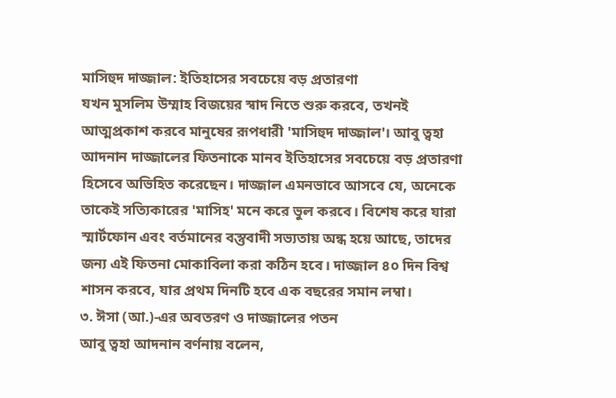মাসিহুদ দাজ্জাল: ইতিহাসের সবচেয়ে বড় প্রতারণা
যখন মুসলিম উম্মাহ বিজয়ের স্বাদ নিতে শুরু করবে, তখনই আত্মপ্রকাশ করবে মানুষের রূপধারী 'মাসিহুদ দাজ্জাল'। আবু ত্বহা আদনান দাজ্জালের ফিতনাকে মানব ইতিহাসের সবচেয়ে বড় প্রতারণা হিসেবে অভিহিত করেছেন। দাজ্জাল এমনভাবে আসবে যে, অনেকে তাকেই সত্যিকারের 'মাসিহ' মনে করে ভুল করবে। বিশেষ করে যারা স্মার্টফোন এবং বর্তমানের বস্তুবাদী সভ্যতায় অন্ধ হয়ে আছে, তাদের জন্য এই ফিতনা মোকাবিলা করা কঠিন হবে। দাজ্জাল ৪০ দিন বিশ্ব শাসন করবে, যার প্রথম দিনটি হবে এক বছরের সমান লম্বা।
৩. ঈসা (আ.)-এর অবতরণ ও দাজ্জালের পতন
আবু ত্বহা আদনান বর্ণনায় বলেন,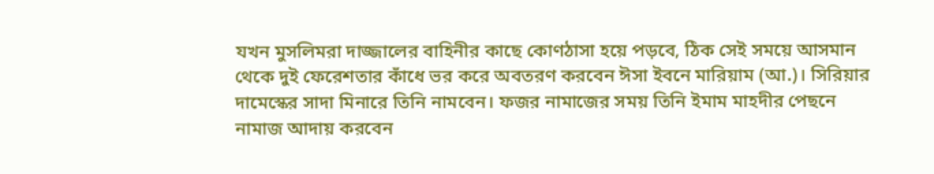যখন মুসলিমরা দাজ্জালের বাহিনীর কাছে কোণঠাসা হয়ে পড়বে, ঠিক সেই সময়ে আসমান থেকে দুই ফেরেশতার কাঁধে ভর করে অবতরণ করবেন ঈসা ইবনে মারিয়াম (আ.)। সিরিয়ার দামেস্কের সাদা মিনারে তিনি নামবেন। ফজর নামাজের সময় তিনি ইমাম মাহদীর পেছনে নামাজ আদায় করবেন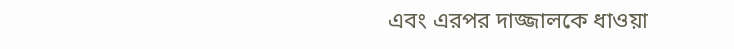এবং এরপর দাজ্জালকে ধাওয়া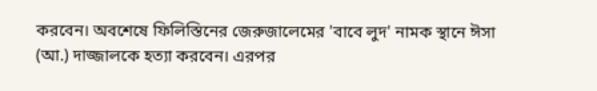করবেন। অবশেষে ফিলিস্তিনের জেরুজালেমের 'বাবে লুদ' নামক স্থানে ঈসা (আ.) দাজ্জালকে হত্যা করবেন। এরপর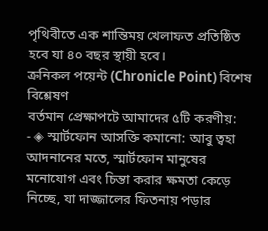পৃথিবীতে এক শান্তিময় খেলাফত প্রতিষ্ঠিত হবে যা ৪০ বছর স্থায়ী হবে।
ক্রনিকল পয়েন্ট (Chronicle Point) বিশেষ বিশ্লেষণ
বর্তমান প্রেক্ষাপটে আমাদের ৫টি করণীয়:
- ◈ স্মার্টফোন আসক্তি কমানো: আবু ত্বহা আদনানের মতে, স্মার্টফোন মানুষের মনোযোগ এবং চিন্তা করার ক্ষমতা কেড়ে নিচ্ছে, যা দাজ্জালের ফিতনায় পড়ার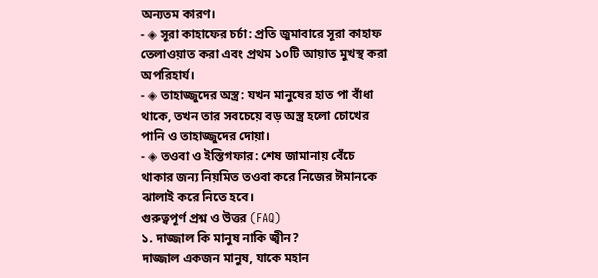অন্যতম কারণ।
- ◈ সূরা কাহাফের চর্চা: প্রতি জুমাবারে সূরা কাহাফ তেলাওয়াত করা এবং প্রথম ১০টি আয়াত মুখস্থ করা অপরিহার্য।
- ◈ তাহাজ্জুদের অস্ত্র: যখন মানুষের হাত পা বাঁধা থাকে, তখন তার সবচেয়ে বড় অস্ত্র হলো চোখের পানি ও তাহাজ্জুদের দোয়া।
- ◈ তওবা ও ইস্তিগফার: শেষ জামানায় বেঁচে থাকার জন্য নিয়মিত তওবা করে নিজের ঈমানকে ঝালাই করে নিতে হবে।
গুরুত্বপূর্ণ প্রশ্ন ও উত্তর (FAQ)
১. দাজ্জাল কি মানুষ নাকি জ্বীন?
দাজ্জাল একজন মানুষ, যাকে মহান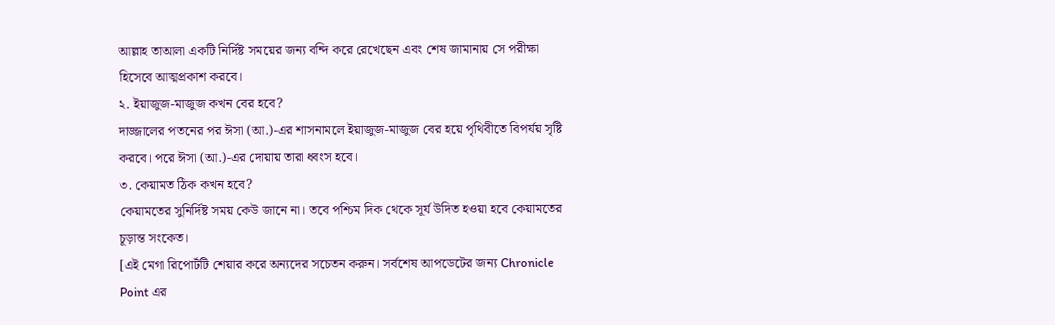আল্লাহ তাআলা একটি নির্দিষ্ট সময়ের জন্য বন্দি করে রেখেছেন এবং শেষ জামানায় সে পরীক্ষা হিসেবে আত্মপ্রকাশ করবে।
২. ইয়াজুজ-মাজুজ কখন বের হবে?
দাজ্জালের পতনের পর ঈসা (আ.)-এর শাসনামলে ইয়াজুজ-মাজুজ বের হয়ে পৃথিবীতে বিপর্যয় সৃষ্টি করবে। পরে ঈসা (আ.)-এর দোয়ায় তারা ধ্বংস হবে।
৩. কেয়ামত ঠিক কখন হবে?
কেয়ামতের সুনির্দিষ্ট সময় কেউ জানে না। তবে পশ্চিম দিক থেকে সূর্য উদিত হওয়া হবে কেয়ামতের চূড়ান্ত সংকেত।
[এই মেগা রিপোর্টটি শেয়ার করে অন্যদের সচেতন করুন। সর্বশেষ আপডেটের জন্য Chronicle Point এর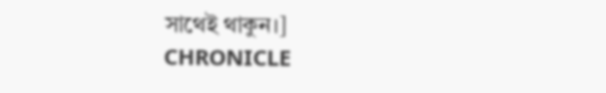সাথেই থাকুন।]
CHRONICLE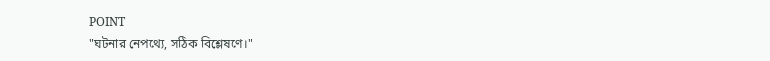POINT
"ঘটনার নেপথ্যে, সঠিক বিশ্লেষণে।"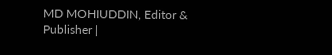MD MOHIUDDIN, Editor & Publisher |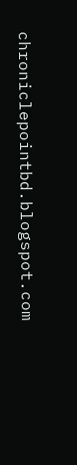chroniclepointbd.blogspot.com